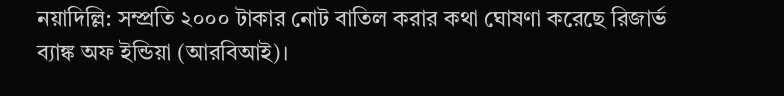নয়াদিল্লি: সম্প্রতি ২০০০ টাকার নোট বাতিল করার কথা ঘোষণা করেছে রিজার্ভ ব্যাঙ্ক অফ ইন্ডিয়া (আরবিআই)।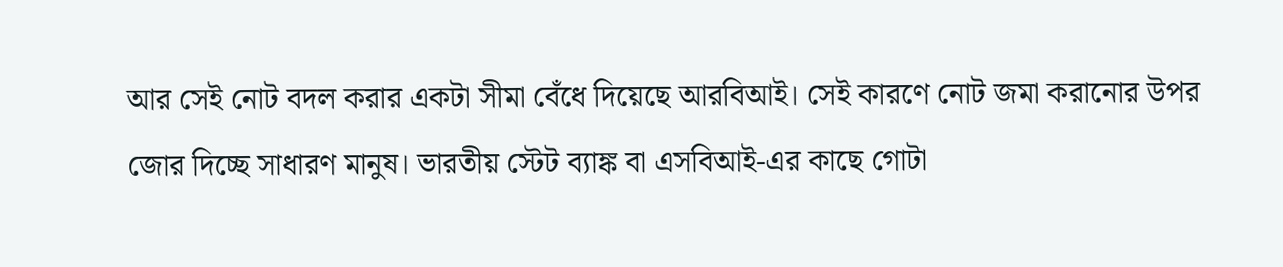আর সেই নোট বদল করার একটা সীমা বেঁধে দিয়েছে আরবিআই। সেই কারণে নোট জমা করানোর উপর জোর দিচ্ছে সাধারণ মানুষ। ভারতীয় স্টেট ব্যাঙ্ক বা এসবিআই-এর কাছে গোটা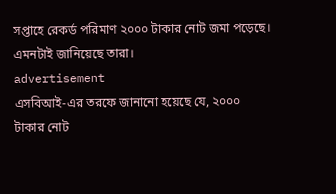সপ্তাহে রেকর্ড পরিমাণ ২০০০ টাকার নোট জমা পড়েছে। এমনটাই জানিয়েছে তারা।
advertisement
এসবিআই-এর তরফে জানানো হয়েছে যে, ২০০০ টাকার নোট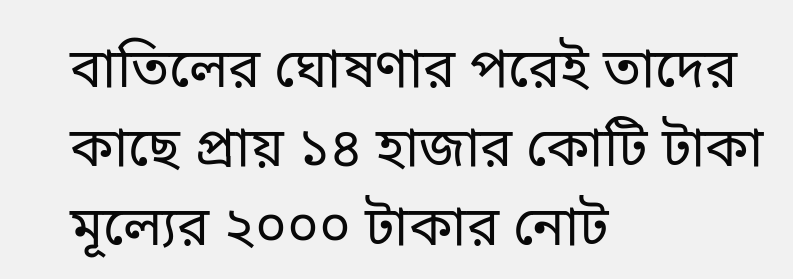বাতিলের ঘোষণার পরেই তাদের কাছে প্রায় ১৪ হাজার কোটি টাকা মূল্যের ২০০০ টাকার নোট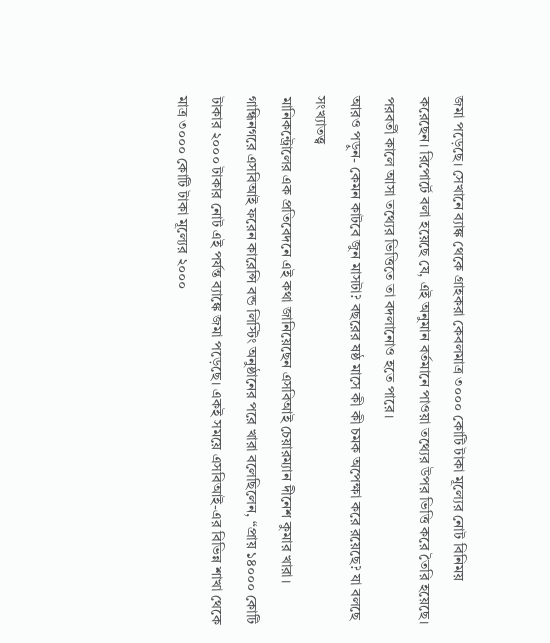জমা পড়েছে। সেখানে ব্যাঙ্ক থেকে গ্রাহকরা কেবলমাত্র ৩০০০ কোটি টাকা মূল্যের নোট বিনিময় করেছেন। রিপোর্টে বলা হয়েছে যে, এই অনুমান বর্তমানে পাওয়া তথ্যের উপর ভিত্তি করে তৈরি হয়েছে। পরবর্তী কালে আসা তথ্যের ভিত্তিতে তা বদলানোও হতে পারে।
আরও পড়ুন- কেমন কাটবে জুন মাসটা? বছরের ষষ্ঠ মাসে কী কী চমক অপেক্ষা করে রয়েছে? যা বলছে সংখ্যাতত্ত্ব
মানিকন্ট্রোলের এক প্রতিবেদনে এই কথা জানিয়েছেন এসবিআই চেয়ারম্যান দীনেশ কুমার খারা। গান্ধিনগরে এসবিআই ফরেন কারেন্সি বন্ড লিস্টিং অনুষ্ঠানের পরে খারা বলেছিলেন, “প্রায় ১৪০০০ কোটি টাকার ২০০০ টাকার নোট এই পর্যন্ত ব্যাঙ্কে জমা পড়েছে। একই সময়ে এসবিআই-এর বিভিন্ন শাখা থেকে মাত্র ৩০০০ কোটি টাকা মূল্যের ২০০০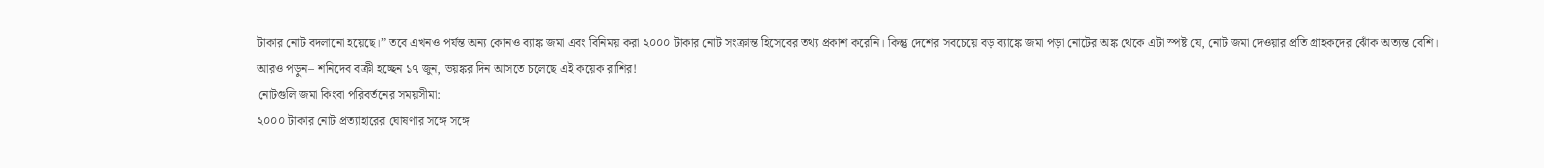টাকার নোট বদলানো হয়েছে।” তবে এখনও পর্যন্ত অন্য কোনও ব্যাঙ্ক জমা এবং বিনিময় করা ২০০০ টাকার নোট সংক্রান্ত হিসেবের তথ্য প্রকাশ করেনি। কিন্তু দেশের সবচেয়ে বড় ব্যাঙ্কে জমা পড়া নোটের অঙ্ক থেকে এটা স্পষ্ট যে, নোট জমা দেওয়ার প্রতি গ্রাহকদের ঝোঁক অত্যন্ত বেশি।
আরও পড়ুন– শনিদেব বক্রী হচ্ছেন ১৭ জুন, ভয়ঙ্কর দিন আসতে চলেছে এই কয়েক রাশির!
নোটগুলি জমা কিংবা পরিবর্তনের সময়সীমা:
২০০০ টাকার নোট প্রত্যাহারের ঘোষণার সঙ্গে সঙ্গে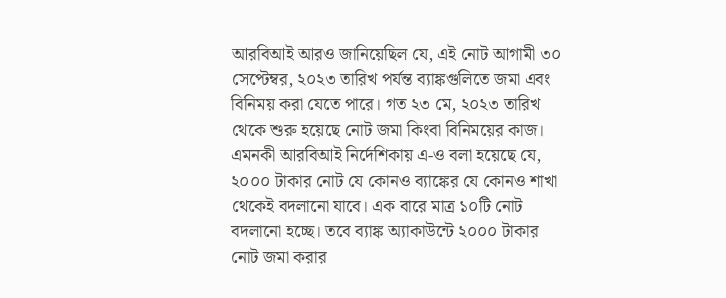আরবিআই আরও জানিয়েছিল যে, এই নোট আগামী ৩০ সেপ্টেম্বর, ২০২৩ তারিখ পর্যন্ত ব্যাঙ্কগুলিতে জমা এবং বিনিময় করা যেতে পারে। গত ২৩ মে, ২০২৩ তারিখ থেকে শুরু হয়েছে নোট জমা কিংবা বিনিময়ের কাজ। এমনকী আরবিআই নির্দেশিকায় এ-ও বলা হয়েছে যে, ২০০০ টাকার নোট যে কোনও ব্যাঙ্কের যে কোনও শাখা থেকেই বদলানো যাবে। এক বারে মাত্র ১০টি নোট বদলানো হচ্ছে। তবে ব্যাঙ্ক অ্যাকাউন্টে ২০০০ টাকার নোট জমা করার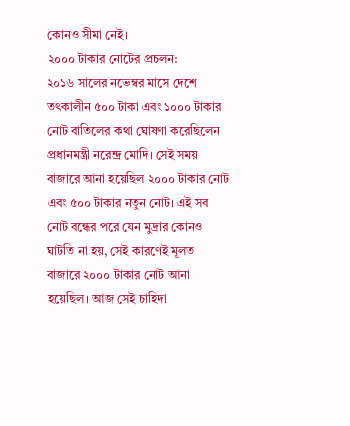কোনও সীমা নেই।
২০০০ টাকার নোটের প্রচলন:
২০১৬ সালের নভেম্বর মাসে দেশে তৎকালীন ৫০০ টাকা এবং ১০০০ টাকার নোট বাতিলের কথা ঘোষণা করেছিলেন প্রধানমন্ত্রী নরেন্দ্র মোদি। সেই সময় বাজারে আনা হয়েছিল ২০০০ টাকার নোট এবং ৫০০ টাকার নতুন নোট। এই সব নোট বন্ধের পরে যেন মুদ্রার কোনও ঘাটতি না হয়, সেই কারণেই মূলত বাজারে ২০০০ টাকার নোট আনা হয়েছিল। আজ সেই চাহিদা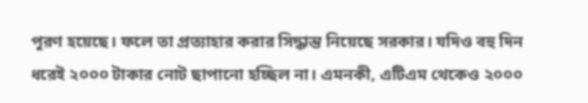পূরণ হয়েছে। ফলে তা প্রত্যাহার করার সিদ্ধান্ত নিয়েছে সরকার। যদিও বহু দিন ধরেই ২০০০ টাকার নোট ছাপানো হচ্ছিল না। এমনকী, এটিএম থেকেও ২০০০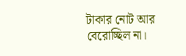টাকার নোট আর বেরোচ্ছিল না।